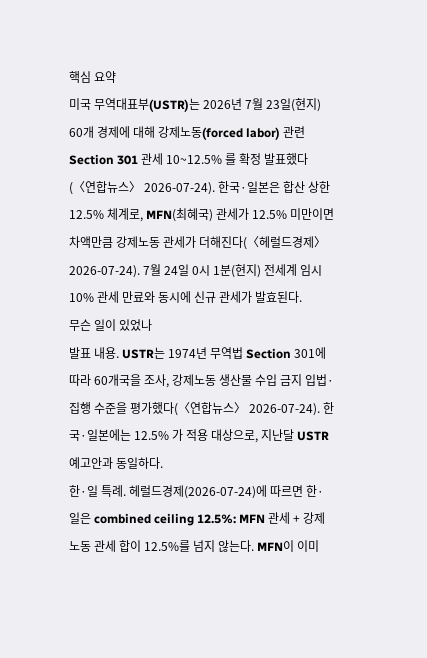핵심 요약
미국 무역대표부(USTR)는 2026년 7월 23일(현지) 60개 경제에 대해 강제노동(forced labor) 관련 Section 301 관세 10~12.5% 를 확정 발표했다(〈연합뉴스〉 2026-07-24). 한국·일본은 합산 상한 12.5% 체계로, MFN(최혜국) 관세가 12.5% 미만이면 차액만큼 강제노동 관세가 더해진다(〈헤럴드경제〉 2026-07-24). 7월 24일 0시 1분(현지) 전세계 임시 10% 관세 만료와 동시에 신규 관세가 발효된다.
무슨 일이 있었나
발표 내용. USTR는 1974년 무역법 Section 301에 따라 60개국을 조사, 강제노동 생산물 수입 금지 입법·집행 수준을 평가했다(〈연합뉴스〉 2026-07-24). 한국·일본에는 12.5% 가 적용 대상으로, 지난달 USTR 예고안과 동일하다.
한·일 특례. 헤럴드경제(2026-07-24)에 따르면 한·일은 combined ceiling 12.5%: MFN 관세 + 강제노동 관세 합이 12.5%를 넘지 않는다. MFN이 이미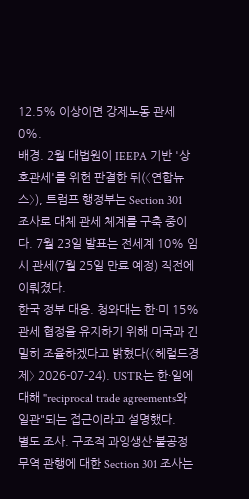12.5% 이상이면 강제노동 관세 0%.
배경. 2월 대법원이 IEEPA 기반 '상호관세'를 위헌 판결한 뒤(〈연합뉴스〉), 트럼프 행정부는 Section 301 조사로 대체 관세 체계를 구축 중이다. 7월 23일 발표는 전세계 10% 임시 관세(7월 25일 만료 예정) 직전에 이뤄졌다.
한국 정부 대응. 청와대는 한·미 15% 관세 협정을 유지하기 위해 미국과 긴밀히 조율하겠다고 밝혔다(〈헤럴드경제〉 2026-07-24). USTR는 한·일에 대해 "reciprocal trade agreements와 일관"되는 접근이라고 설명했다.
별도 조사. 구조적 과잉생산·불공정 무역 관행에 대한 Section 301 조사는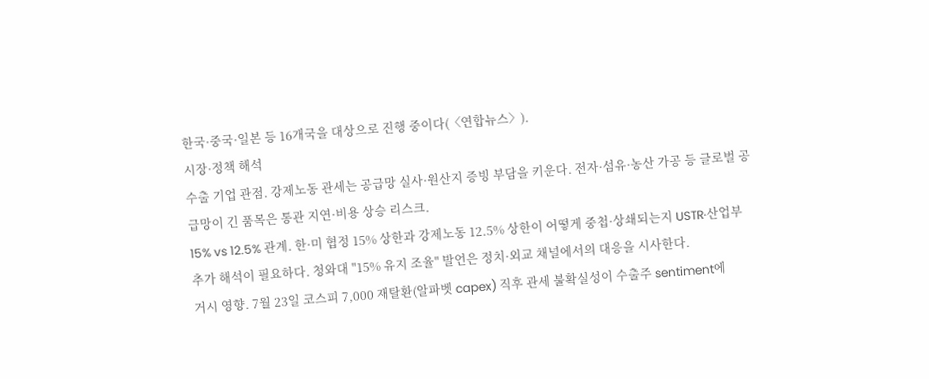한국·중국·일본 등 16개국을 대상으로 진행 중이다(〈연합뉴스〉).
시장·정책 해석
수출 기업 관점. 강제노동 관세는 공급망 실사·원산지 증빙 부담을 키운다. 전자·섬유·농산 가공 등 글로벌 공급망이 긴 품목은 통관 지연·비용 상승 리스크.
15% vs 12.5% 관계. 한·미 협정 15% 상한과 강제노동 12.5% 상한이 어떻게 중첩·상쇄되는지 USTR·산업부 추가 해석이 필요하다. 청와대 "15% 유지 조율" 발언은 정치·외교 채널에서의 대응을 시사한다.
거시 영향. 7월 23일 코스피 7,000 재탈환(알파벳 capex) 직후 관세 불확실성이 수출주 sentiment에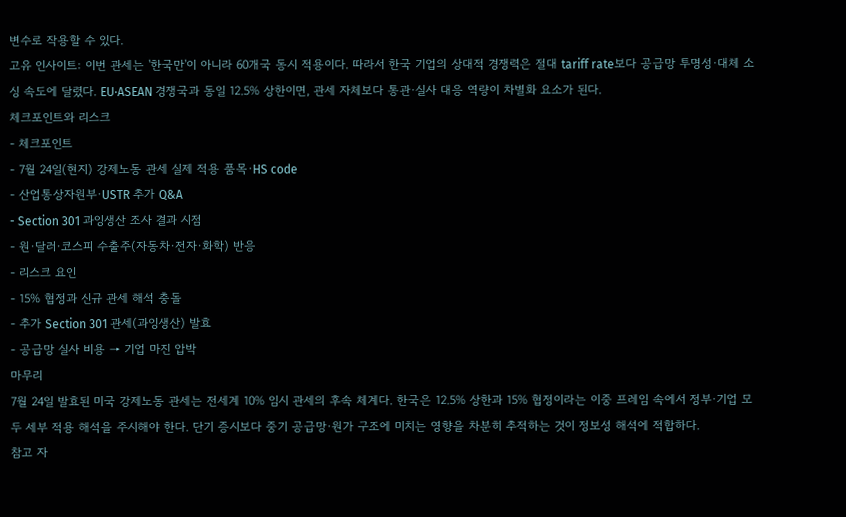변수로 작용할 수 있다.
고유 인사이트: 이번 관세는 '한국만'이 아니라 60개국 동시 적용이다. 따라서 한국 기업의 상대적 경쟁력은 절대 tariff rate보다 공급망 투명성·대체 소싱 속도에 달렸다. EU·ASEAN 경쟁국과 동일 12.5% 상한이면, 관세 자체보다 통관·실사 대응 역량이 차별화 요소가 된다.
체크포인트와 리스크
- 체크포인트
- 7월 24일(현지) 강제노동 관세 실제 적용 품목·HS code
- 산업통상자원부·USTR 추가 Q&A
- Section 301 과잉생산 조사 결과 시점
- 원·달러·코스피 수출주(자동차·전자·화학) 반응
- 리스크 요인
- 15% 협정과 신규 관세 해석 충돌
- 추가 Section 301 관세(과잉생산) 발효
- 공급망 실사 비용 → 기업 마진 압박
마무리
7월 24일 발효된 미국 강제노동 관세는 전세계 10% 임시 관세의 후속 체계다. 한국은 12.5% 상한과 15% 협정이라는 이중 프레임 속에서 정부·기업 모두 세부 적용 해석을 주시해야 한다. 단기 증시보다 중기 공급망·원가 구조에 미치는 영향을 차분히 추적하는 것이 정보성 해석에 적합하다.
참고 자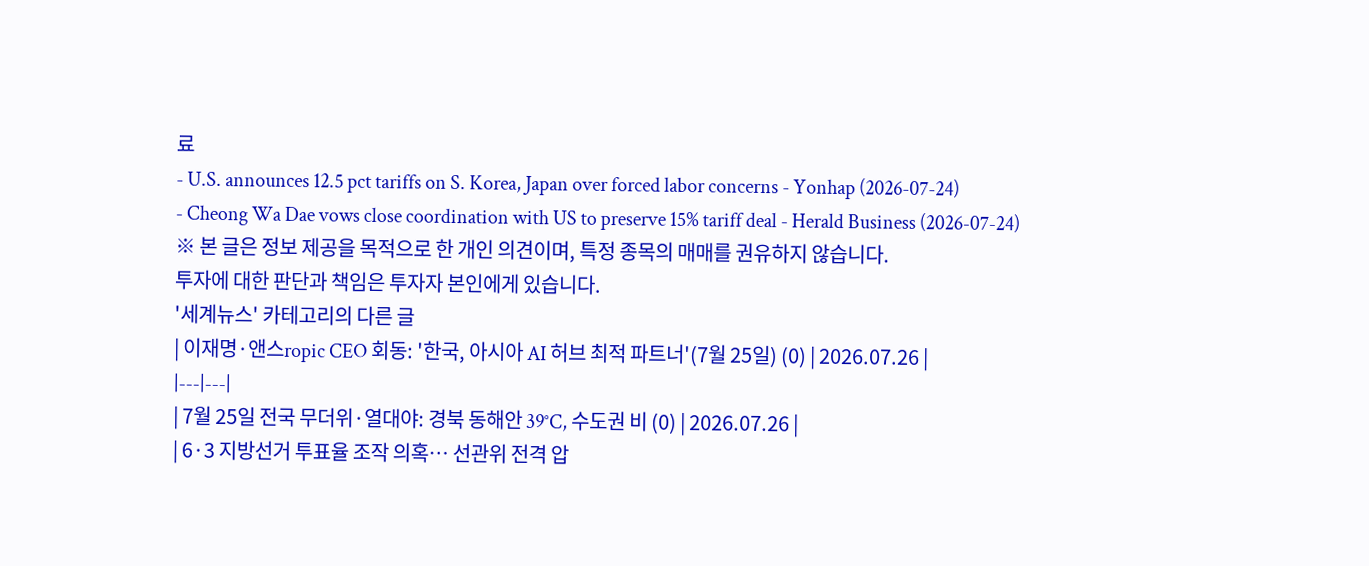료
- U.S. announces 12.5 pct tariffs on S. Korea, Japan over forced labor concerns - Yonhap (2026-07-24)
- Cheong Wa Dae vows close coordination with US to preserve 15% tariff deal - Herald Business (2026-07-24)
※ 본 글은 정보 제공을 목적으로 한 개인 의견이며, 특정 종목의 매매를 권유하지 않습니다.
투자에 대한 판단과 책임은 투자자 본인에게 있습니다.
'세계뉴스' 카테고리의 다른 글
| 이재명·앤스ropic CEO 회동: '한국, 아시아 AI 허브 최적 파트너'(7월 25일) (0) | 2026.07.26 |
|---|---|
| 7월 25일 전국 무더위·열대야: 경북 동해안 39°C, 수도권 비 (0) | 2026.07.26 |
| 6·3 지방선거 투표율 조작 의혹… 선관위 전격 압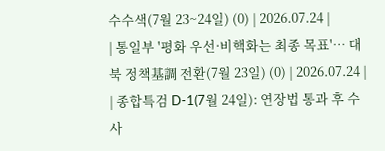수수색(7월 23~24일) (0) | 2026.07.24 |
| 통일부 '평화 우선·비핵화는 최종 목표'… 대북 정책基調 전환(7월 23일) (0) | 2026.07.24 |
| 종합특검 D-1(7월 24일): 연장법 통과 후 수사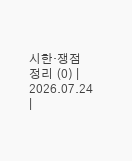시한·쟁점 정리 (0) | 2026.07.24 |